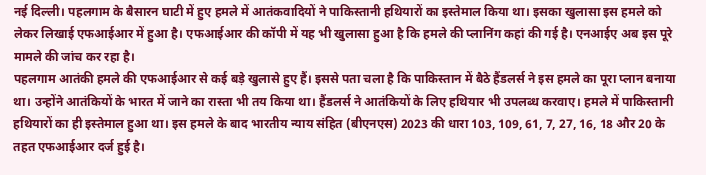नई दिल्ली। पहलगाम के बैसारन घाटी में हुए हमले में आतंकवादियों ने पाकिस्तानी हथियारों का इस्तेमाल किया था। इसका खुलासा इस हमले को लेकर लिखाई एफआईआर में हुआ है। एफआईआर की कॉपी में यह भी खुलासा हुआ है कि हमले की प्लानिंग कहां की गई है। एनआईए अब इस पूरे मामले की जांच कर रहा है।
पहलगाम आतंकी हमले की एफआईआर से कई बड़े खुलासे हुए हैं। इससे पता चला है कि पाकिस्तान में बैठे हैंडलर्स ने इस हमले का पूरा प्लान बनाया था। उन्होंने आतंकियों के भारत में जाने का रास्ता भी तय किया था। हैंडलर्स ने आतंकियों के लिए हथियार भी उपलब्ध करवाए। हमले में पाकिस्तानी हथियारों का ही इस्तेमाल हुआ था। इस हमले के बाद भारतीय न्याय संहित (बीएनएस) 2023 की धारा 103, 109, 61, 7, 27, 16, 18 और 20 के तहत एफआईआर दर्ज हुई है।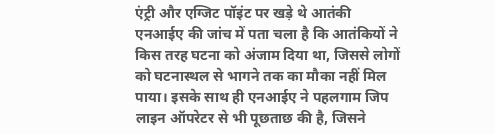एंट्री और एग्जिट पॉइंट पर खड़े थे आतंकी
एनआईए की जांच में पता चला है कि आतंकियों ने किस तरह घटना को अंजाम दिया था, जिससे लोगों को घटनास्थल से भागने तक का मौका नहीं मिल पाया। इसके साथ ही एनआईए ने पहलगाम जिप लाइन ऑपरेटर से भी पूछताछ की है, जिसने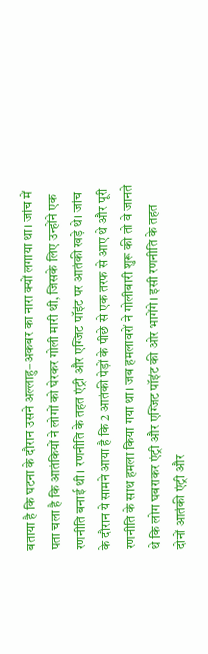बताया है कि घटना के दौरान उसने अल्लाहु–अकबर का नारा क्यों लगाया था। जांच में पता चला है कि आतंकियों ने लोगों को घेरकर गोली मारी थी, जिसके लिए उन्होंने एक रणनीति बनाई थी। रणनीति के तहत एंट्री और एग्जिट पॉइंट पर आतंकी खड़े थे। जांच के दौरान ये सामने आया है कि 2 आतंकी पेड़ों के पीछे से एक तरफ से आए थे और पूरी रणनीति के साथ हमला किया गया था। जब हमलावरों ने गोलीबारी शुरू की तो वे जानते थे कि लोग घबराकर एंट्री और एग्जिट पॉइंट की ओर भागेंगे। इसी रणनीति के तहत दोनों आतंकी एंट्री और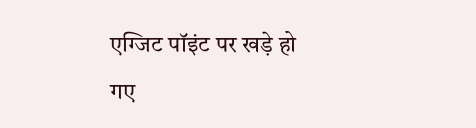एग्जिट पॉइंट पर खड़े हो गए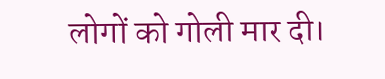लोगों को गोली मार दी।